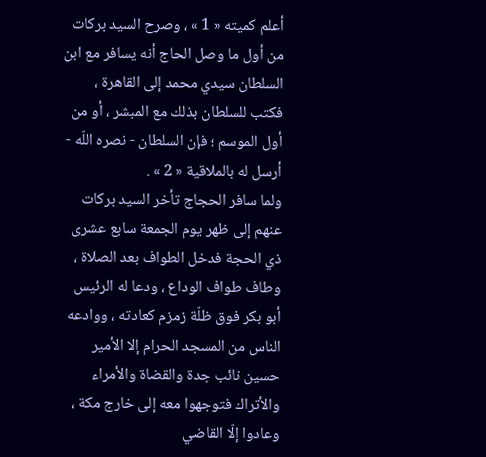أعلم كميته « 1 » ، وصرح السيد بركات من أول ما وصل الحاج أنه يسافر مع ابن السلطان سيدي محمد إلى القاهرة ، فكتب للسلطان بذلك مع المبشر ، أو من أول الموسم ؛ فإن السلطان - نصره اللّه - أرسل له بالملاقية « 2 » .
ولما سافر الحجاج تأخر السيد بركات عنهم إلى ظهر يوم الجمعة سابع عشرى ذي الحجة فدخل الطواف بعد الصلاة ، وطاف طواف الوداع ، ودعا له الرئيس أبو بكر فوق ظلّة زمزم كعادته ، ووادعه الناس من المسجد الحرام إلا الأمير حسين نائب جدة والقضاة والأمراء والأتراك فتوجهوا معه إلى خارج مكة ، وعادوا إلّا القاضي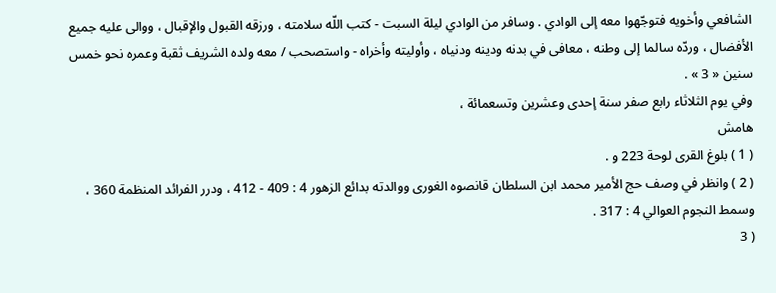الشافعي وأخويه فتوجّهوا معه إلى الوادي . وسافر من الوادي ليلة السبت - كتب اللّه سلامته ، ورزقه القبول والإقبال ، ووالى عليه جميع الأفضال ، وردّه سالما إلى وطنه ، معافى في بدنه ودينه ودنياه ، وأوليته وأخراه - واستصحب / معه ولده الشريف ثقبة وعمره نحو خمس سنين « 3 » .
وفي يوم الثلاثاء رابع صفر سنة إحدى وعشرين وتسعمائة ،
هامش
( 1 ) بلوغ القرى لوحة 223 و .
( 2 ) وانظر في وصف حج الأمير محمد ابن السلطان قانصوه الغورى ووالدته بدائع الزهور 4 : 409 - 412 ، ودرر الفرائد المنظمة 360 ، وسمط النجوم العوالي 4 : 317 .
( 3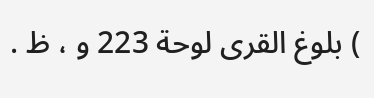) بلوغ القرى لوحة 223 و ، ظ .